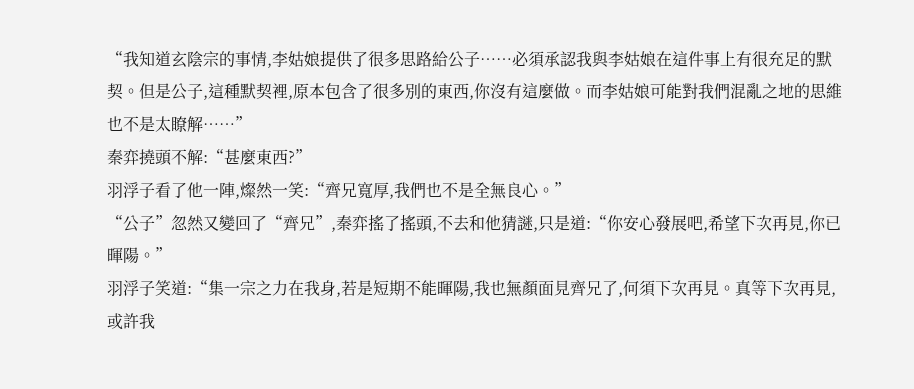“我知道玄陰宗的事情,李姑娘提供了很多思路給公子……必須承認我與李姑娘在這件事上有很充足的默契。但是公子,這種默契裡,原本包含了很多別的東西,你沒有這麼做。而李姑娘可能對我們混亂之地的思維也不是太瞭解……”
秦弈撓頭不解:“甚麼東西?”
羽浮子看了他一陣,燦然一笑:“齊兄寬厚,我們也不是全無良心。”
“公子”忽然又變回了“齊兄”,秦弈搖了搖頭,不去和他猜謎,只是道:“你安心發展吧,希望下次再見,你已暉陽。”
羽浮子笑道:“集一宗之力在我身,若是短期不能暉陽,我也無顏面見齊兄了,何須下次再見。真等下次再見,或許我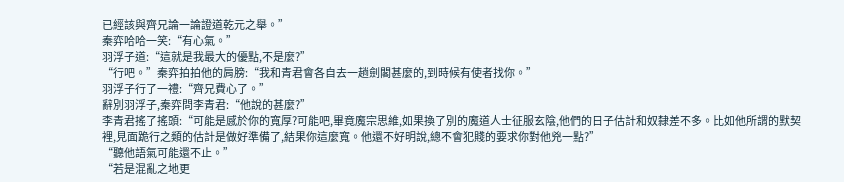已經該與齊兄論一論證道乾元之舉。”
秦弈哈哈一笑:“有心氣。”
羽浮子道:“這就是我最大的優點,不是麼?”
“行吧。”秦弈拍拍他的肩膀:“我和青君會各自去一趟劍閣甚麼的,到時候有使者找你。”
羽浮子行了一禮:“齊兄費心了。”
辭別羽浮子,秦弈問李青君:“他說的甚麼?”
李青君搖了搖頭:“可能是感於你的寬厚?可能吧,畢竟魔宗思維,如果換了別的魔道人士征服玄陰,他們的日子估計和奴隸差不多。比如他所謂的默契裡,見面跪行之類的估計是做好準備了,結果你這麼寬。他還不好明說,總不會犯賤的要求你對他兇一點?”
“聽他語氣可能還不止。”
“若是混亂之地更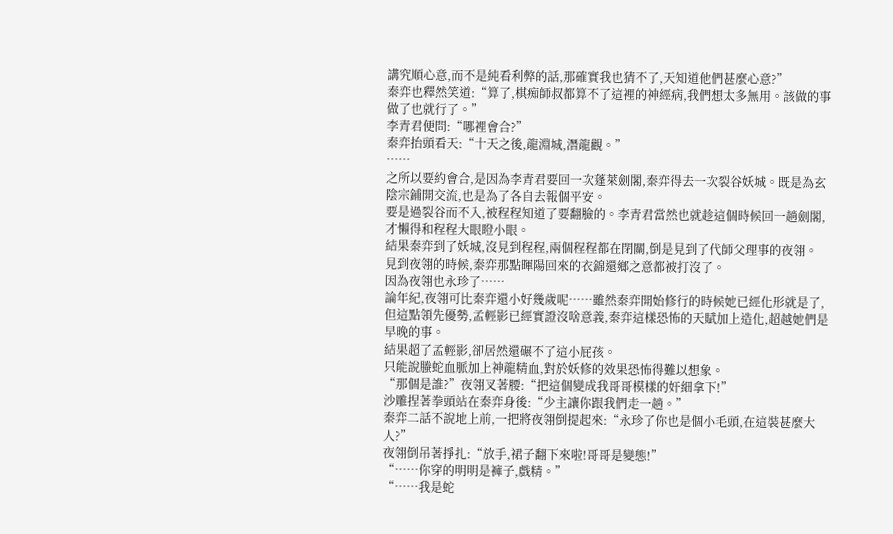講究順心意,而不是純看利弊的話,那確實我也猜不了,天知道他們甚麼心意?”
秦弈也釋然笑道:“算了,棋痴師叔都算不了這裡的神經病,我們想太多無用。該做的事做了也就行了。”
李青君便問:“哪裡會合?”
秦弈抬頭看天:“十天之後,龍淵城,潛龍觀。”
……
之所以要約會合,是因為李青君要回一次蓬萊劍閣,秦弈得去一次裂谷妖城。既是為玄陰宗鋪開交流,也是為了各自去報個平安。
要是過裂谷而不入,被程程知道了要翻臉的。李青君當然也就趁這個時候回一趟劍閣,才懶得和程程大眼瞪小眼。
結果秦弈到了妖城,沒見到程程,兩個程程都在閉關,倒是見到了代師父理事的夜翎。
見到夜翎的時候,秦弈那點暉陽回來的衣錦還鄉之意都被打沒了。
因為夜翎也永珍了……
論年紀,夜翎可比秦弈還小好幾歲呢……雖然秦弈開始修行的時候她已經化形就是了,但這點領先優勢,孟輕影已經實證沒啥意義,秦弈這樣恐怖的天賦加上造化,超越她們是早晚的事。
結果超了孟輕影,卻居然還碾不了這小屁孩。
只能說螣蛇血脈加上神龍精血,對於妖修的效果恐怖得難以想象。
“那個是誰?”夜翎叉著腰:“把這個變成我哥哥模樣的奸細拿下!”
沙雕捏著拳頭站在秦弈身後:“少主讓你跟我們走一趟。”
秦弈二話不說地上前,一把將夜翎倒提起來:“永珍了你也是個小毛頭,在這裝甚麼大人?”
夜翎倒吊著掙扎:“放手,裙子翻下來啦!哥哥是變態!”
“……你穿的明明是褲子,戲精。”
“……我是蛇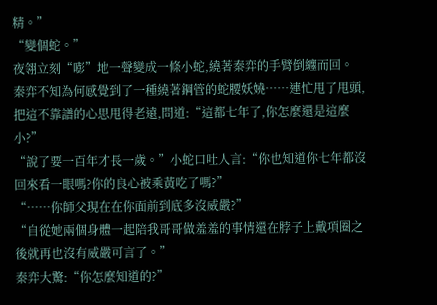精。”
“變個蛇。”
夜翎立刻“嘭”地一聲變成一條小蛇,繞著秦弈的手臂倒纏而回。
秦弈不知為何感覺到了一種繞著鋼管的蛇腰妖嬈……連忙甩了甩頭,把這不靠譜的心思甩得老遠,問道:“這都七年了,你怎麼還是這麼小?”
“說了要一百年才長一歲。”小蛇口吐人言:“你也知道你七年都沒回來看一眼嗎?你的良心被乘黃吃了嗎?”
“……你師父現在在你面前到底多沒威嚴?”
“自從她兩個身體一起陪我哥哥做羞羞的事情還在脖子上戴項圈之後就再也沒有威嚴可言了。”
秦弈大驚:“你怎麼知道的?”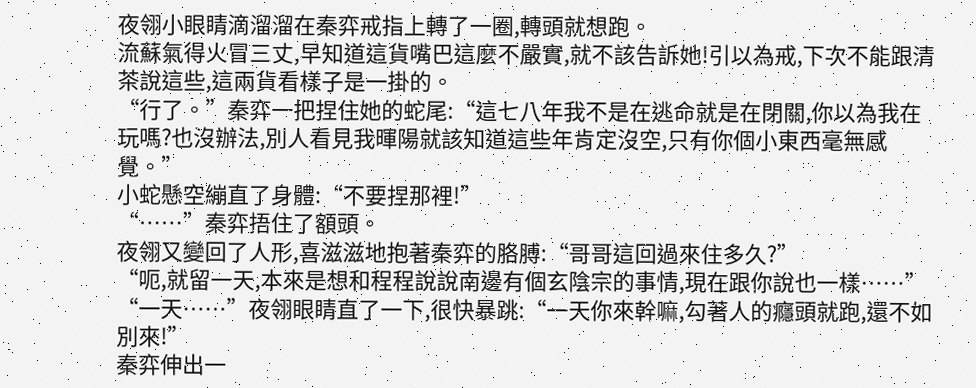夜翎小眼睛滴溜溜在秦弈戒指上轉了一圈,轉頭就想跑。
流蘇氣得火冒三丈,早知道這貨嘴巴這麼不嚴實,就不該告訴她!引以為戒,下次不能跟清茶說這些,這兩貨看樣子是一掛的。
“行了。”秦弈一把捏住她的蛇尾:“這七八年我不是在逃命就是在閉關,你以為我在玩嗎?也沒辦法,別人看見我暉陽就該知道這些年肯定沒空,只有你個小東西毫無感覺。”
小蛇懸空繃直了身體:“不要捏那裡!”
“……”秦弈捂住了額頭。
夜翎又變回了人形,喜滋滋地抱著秦弈的胳膊:“哥哥這回過來住多久?”
“呃,就留一天,本來是想和程程說說南邊有個玄陰宗的事情,現在跟你說也一樣……”
“一天……”夜翎眼睛直了一下,很快暴跳:“一天你來幹嘛,勾著人的癮頭就跑,還不如別來!”
秦弈伸出一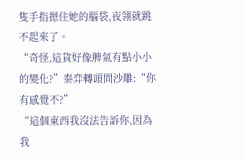隻手指摁住她的腦袋,夜翎就跳不起來了。
“奇怪,這貨好像脾氣有點小小的變化?”秦弈轉頭問沙雕:“你有感覺不?”
“這個東西我沒法告訴你,因為我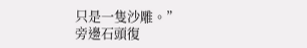只是一隻沙雕。”
旁邊石頭復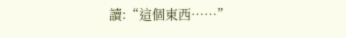讀:“這個東西……”